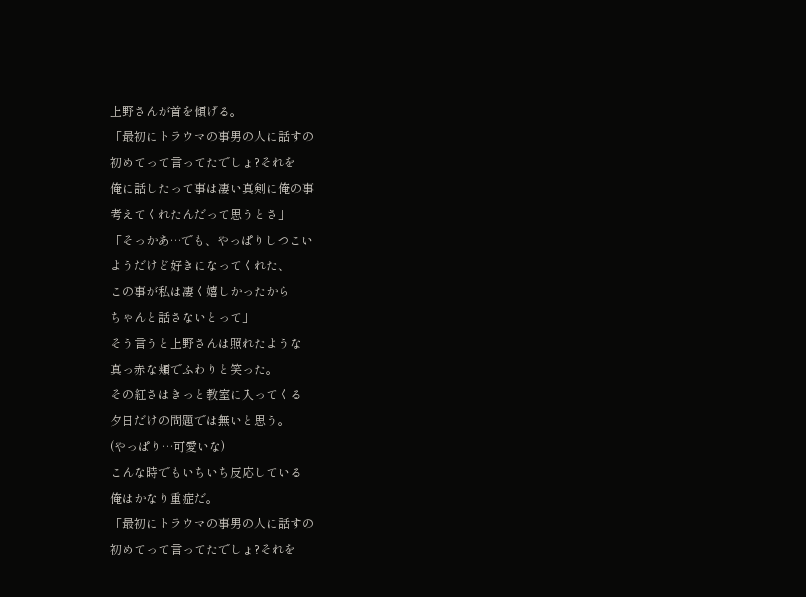上野さんが首を傾げる。
「最初にトラウマの事男の人に話すの
初めてって言ってたでしょ?それを
俺に話したって事は凄い真剣に俺の事
考えてくれたんだって思うとさ」
「そっかあ…でも、やっぱりしつこい
ようだけど好きになってくれた、
この事が私は凄く嬉しかったから
ちゃんと話さないとって」
そう言うと上野さんは照れたような
真っ赤な頬でふわりと笑った。
その紅さはきっと教室に入ってくる
夕日だけの問題では無いと思う。
(やっぱり…可愛いな)
こんな時でもいちいち反応している
俺はかなり重症だ。
「最初にトラウマの事男の人に話すの
初めてって言ってたでしょ?それを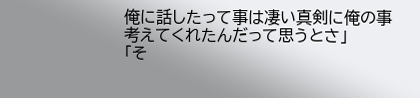俺に話したって事は凄い真剣に俺の事
考えてくれたんだって思うとさ」
「そ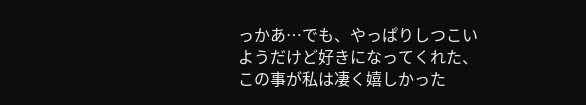っかあ…でも、やっぱりしつこい
ようだけど好きになってくれた、
この事が私は凄く嬉しかった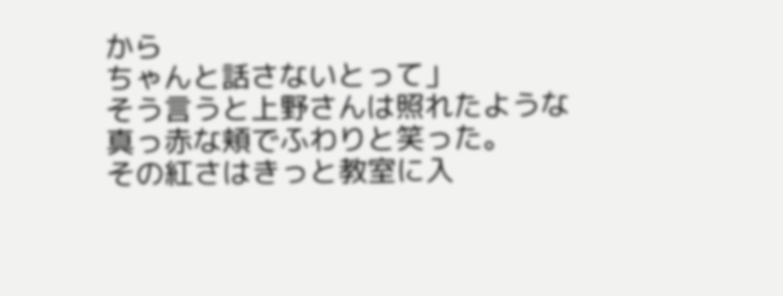から
ちゃんと話さないとって」
そう言うと上野さんは照れたような
真っ赤な頬でふわりと笑った。
その紅さはきっと教室に入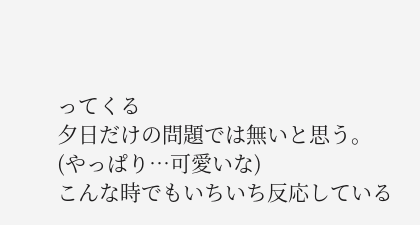ってくる
夕日だけの問題では無いと思う。
(やっぱり…可愛いな)
こんな時でもいちいち反応している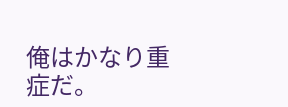俺はかなり重症だ。